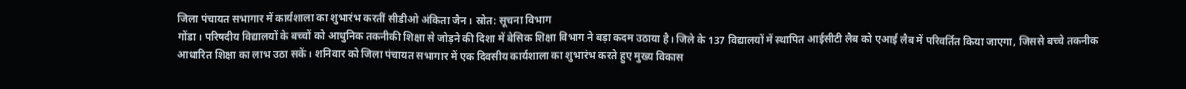जिला पंचायत सभागार में कार्यशाला का शुभारंभ करतीं सीडीओ अंकिता जैन। स्रोत: सूचना विभाग
गोंडा। परिषदीय विद्यालयों के बच्चों को आधुनिक तकनीकी शिक्षा से जोड़ने की दिशा में बेसिक शिक्षा विभाग ने बड़ा कदम उठाया है। जिले के 137 विद्यालयों में स्थापित आईसीटी लैब को एआई लैब में परिवर्तित किया जाएगा, जिससे बच्चे तकनीक आधारित शिक्षा का लाभ उठा सकें। शनिवार को जिला पंचायत सभागार में एक दिवसीय कार्यशाला का शुभारंभ करते हुए मुख्य विकास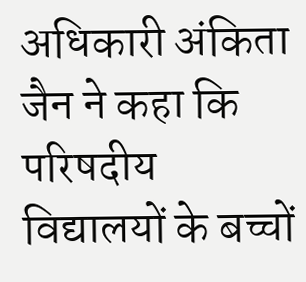अधिकारी अंकिता जैन ने कहा कि परिषदीय विद्यालयों के बच्चों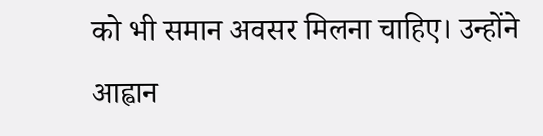को भी समान अवसर मिलना चाहिए। उन्होंने आह्वान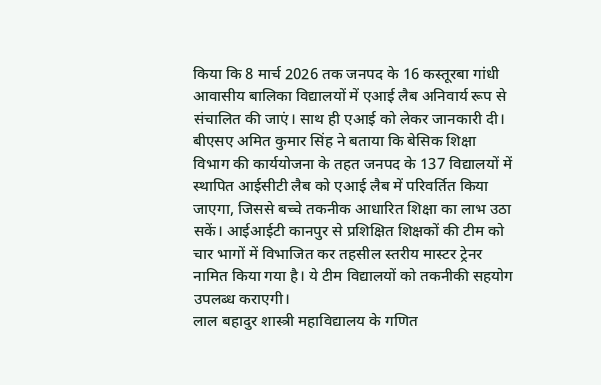किया कि 8 मार्च 2026 तक जनपद के 16 कस्तूरबा गांधी आवासीय बालिका विद्यालयों में एआई लैब अनिवार्य रूप से संचालित की जाएं। साथ ही एआई को लेकर जानकारी दी।
बीएसए अमित कुमार सिंह ने बताया कि बेसिक शिक्षा विभाग की कार्ययोजना के तहत जनपद के 137 विद्यालयों में स्थापित आईसीटी लैब को एआई लैब में परिवर्तित किया जाएगा, जिससे बच्चे तकनीक आधारित शिक्षा का लाभ उठा सकें। आईआईटी कानपुर से प्रशिक्षित शिक्षकों की टीम को चार भागों में विभाजित कर तहसील स्तरीय मास्टर ट्रेनर नामित किया गया है। ये टीम विद्यालयों को तकनीकी सहयोग उपलब्ध कराएगी।
लाल बहादुर शास्त्री महाविद्यालय के गणित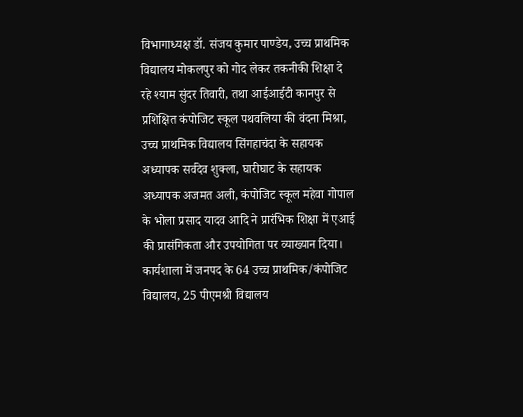विभागाध्यक्ष डॉ. संजय कुमार पाण्डेय, उच्च प्राथमिक विद्यालय मोकलपुर को गोद लेकर तकनीकी शिक्षा दे रहे श्याम सुंदर तिवारी, तथा आईआईटी कानपुर से प्रशिक्षित कंपोजिट स्कूल पथवलिया की वंदना मिश्रा, उच्च प्राथमिक विद्यालय सिंगहाचंदा के सहायक अध्यापक सर्वदेव शुक्ला, घारीघाट के सहायक अध्यापक अजमत अली, कंपोजिट स्कूल महेवा गोपाल के भोला प्रसाद यादव आदि ने प्रारंभिक शिक्षा में एआई की प्रासंगिकता और उपयोगिता पर व्याख्यान दिया।
कार्यशाला में जनपद के 64 उच्च प्राथमिक/कंपोजिट विद्यालय, 25 पीएमश्री विद्यालय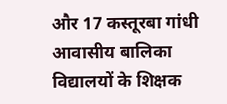और 17 कस्तूरबा गांधी आवासीय बालिका विद्यालयों के शिक्षक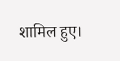शामिल हुए।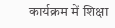कार्यक्रम में शिक्षा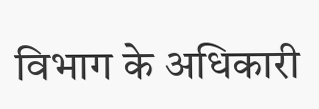विभाग के अधिकारी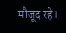मौजूद रहे।